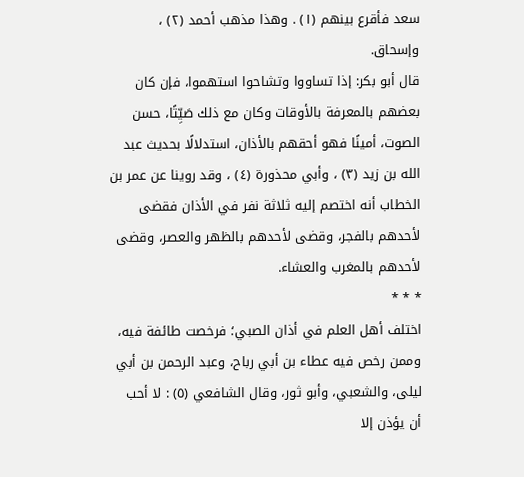سعد فأقرع بينهم (١) . وهذا مذهب أحمد (٢) ، وإسحاق.
قال أبو بكر: إذا تساووا وتشاحوا استهموا، فإن كان بعضهم بالمعرفة بالأوقات وكان مع ذلك صَيِّتًا، حسن الصوت، أمينًا فهو أحقهم بالأذان، استدلالًا بحديث عبد الله بن زيد (٣) ، وأبي محذورة (٤) ، وقد روينا عن عمر بن الخطاب أنه اختصم إليه ثلاثة نفر في الأذان فقضى لأحدهم بالفجر، وقضى لأحدهم بالظهر والعصر، وقضى لأحدهم بالمغرب والعشاء.
* * *
اختلف أهل العلم في أذان الصبي؛ فرخصت طائفة فيه، وممن رخص فيه عطاء بن أبي رباح، وعبد الرحمن بن أبي ليلى، والشعبي، وأبو ثور، وقال الشافعي (٥) : لا أحب أن يؤذن إلا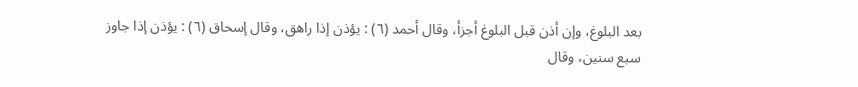بعد البلوغ، وإن أذن قبل البلوغ أجزأ، وقال أحمد (٦) : يؤذن إذا راهق، وقال إسحاق (٦) : يؤذن إذا جاوز سبع سنين، وقال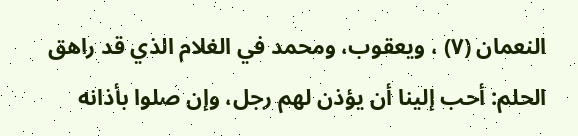النعمان (٧) ، ويعقوب، ومحمد في الغلام الذي قد راهق الحلم: أحب إلينا أن يؤذن لهم رجل، وإن صلوا بأذانه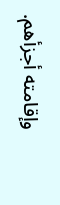وإقامته أجزأهم.